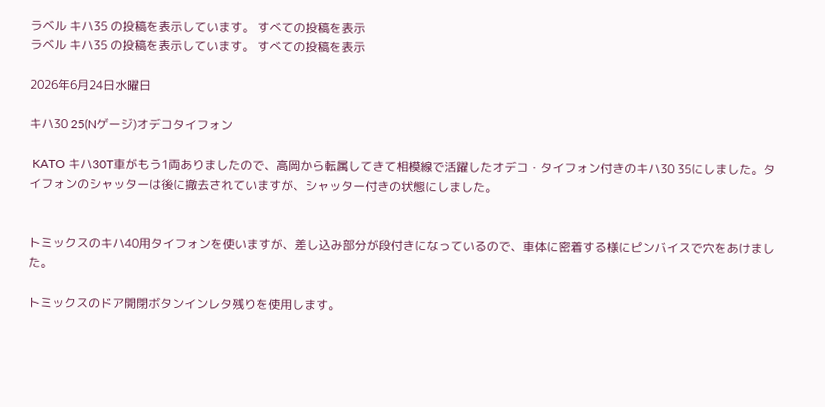ラベル キハ35 の投稿を表示しています。 すべての投稿を表示
ラベル キハ35 の投稿を表示しています。 すべての投稿を表示

2026年6月24日水曜日

キハ30 25(Nゲージ)オデコタイフォン

 KATO キハ30T車がもう1両ありましたので、高岡から転属してきて相模線で活躍したオデコ・タイフォン付きのキハ30 35にしました。タイフォンのシャッターは後に撤去されていますが、シャッター付きの状態にしました。


トミックスのキハ40用タイフォンを使いますが、差し込み部分が段付きになっているので、車体に密着する様にピンバイスで穴をあけました。

トミックスのドア開閉ボタンインレタ残りを使用します。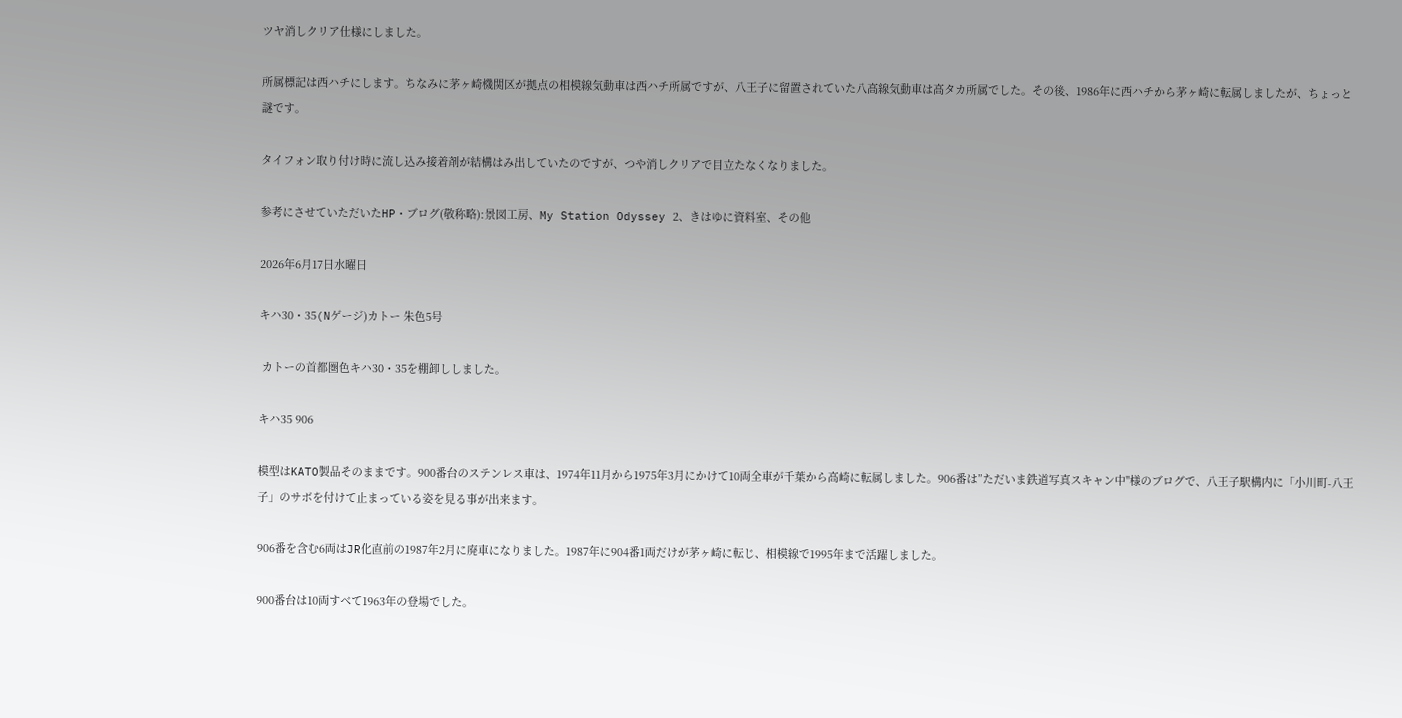ツヤ消しクリア仕様にしました。

所属標記は西ハチにします。ちなみに茅ヶ崎機関区が拠点の相模線気動車は西ハチ所属ですが、八王子に留置されていた八高線気動車は高タカ所属でした。その後、1986年に西ハチから茅ヶ崎に転属しましたが、ちょっと謎です。

タイフォン取り付け時に流し込み接着剤が結構はみ出していたのですが、つや消しクリアで目立たなくなりました。

参考にさせていただいたHP・ブログ(敬称略):景図工房、My Station Odyssey 2、きはゆに資料室、その他

2026年6月17日水曜日

キハ30・35(Nゲージ)カトー 朱色5号

 カトーの首都圏色キハ30・35を棚卸ししました。

キハ35 906

模型はKATO製品そのままです。900番台のステンレス車は、1974年11月から1975年3月にかけて10両全車が千葉から高崎に転属しました。906番は”ただいま鉄道写真スキャン中"様のブログで、八王子駅構内に「小川町-八王子」のサボを付けて止まっている姿を見る事が出来ます。

906番を含む6両はJR化直前の1987年2月に廃車になりました。1987年に904番1両だけが茅ヶ崎に転じ、相模線で1995年まで活躍しました。

900番台は10両すべて1963年の登場でした。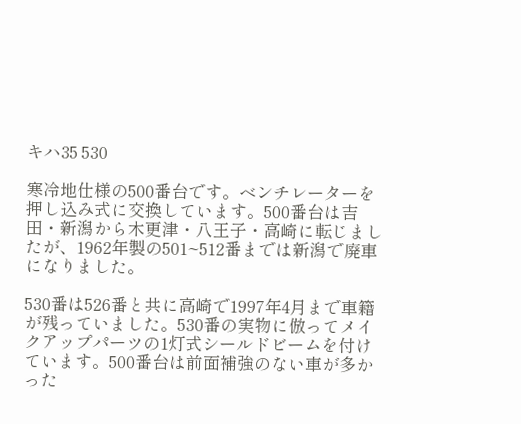キハ35 530

寒冷地仕様の500番台です。ベンチレーターを押し込み式に交換しています。500番台は吉田・新潟から木更津・八王子・高崎に転じましたが、1962年製の501~512番までは新潟で廃車になりました。

530番は526番と共に高崎で1997年4月まで車籍が残っていました。530番の実物に倣ってメイクアップパーツの1灯式シールドビームを付けています。500番台は前面補強のない車が多かった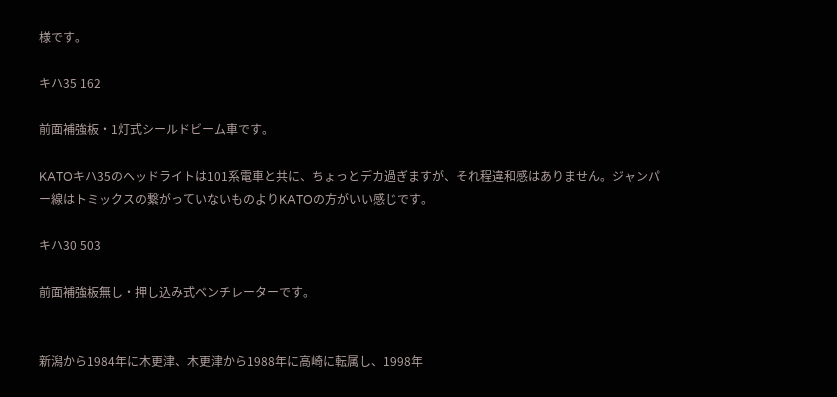様です。

キハ35 162

前面補強板・1灯式シールドビーム車です。

KATOキハ35のヘッドライトは101系電車と共に、ちょっとデカ過ぎますが、それ程違和感はありません。ジャンパー線はトミックスの繋がっていないものよりKATOの方がいい感じです。

キハ30 503

前面補強板無し・押し込み式ベンチレーターです。


新潟から1984年に木更津、木更津から1988年に高崎に転属し、1998年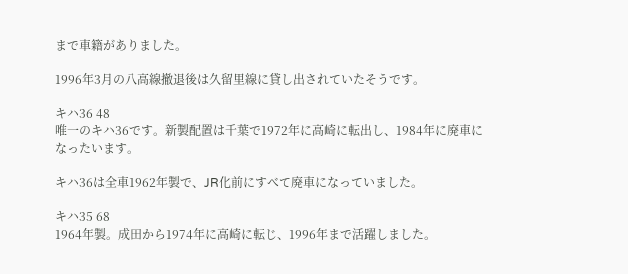まで車籍がありました。

1996年3月の八高線撤退後は久留里線に貸し出されていたそうです。

キハ36 48
唯一のキハ36です。新製配置は千葉で1972年に高崎に転出し、1984年に廃車になったいます。

キハ36は全車1962年製で、JR化前にすべて廃車になっていました。

キハ35 68
1964年製。成田から1974年に高崎に転じ、1996年まで活躍しました。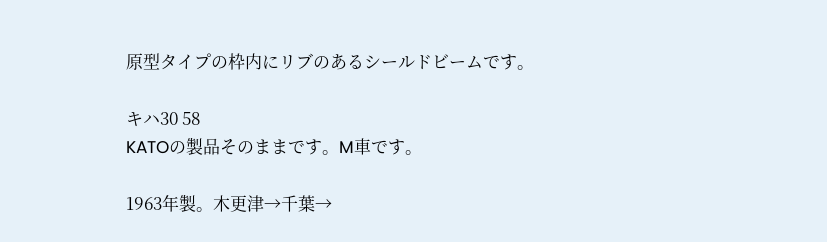原型タイプの枠内にリブのあるシールドビームです。

キハ30 58
KATOの製品そのままです。M車です。

1963年製。木更津→千葉→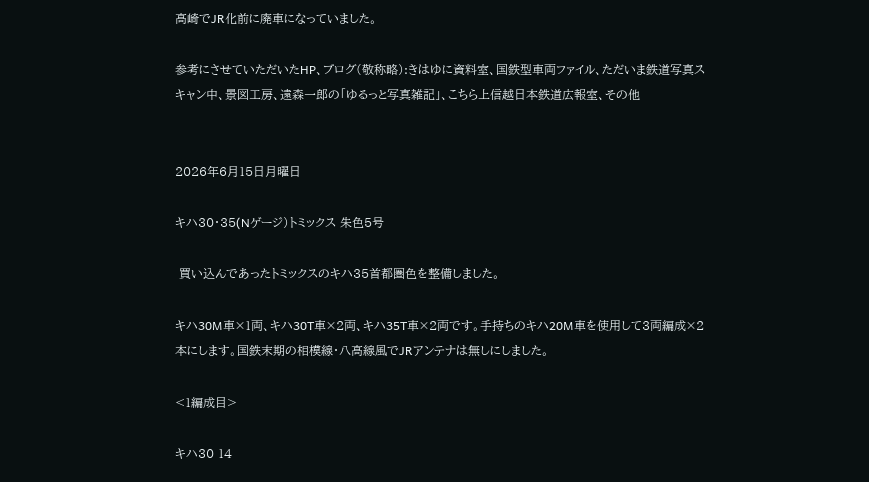高崎でJR化前に廃車になっていました。

参考にさせていただいたHP、ブログ(敬称略):きはゆに資料室、国鉄型車両ファイル、ただいま鉄道写真スキャン中、景図工房、遠森一郎の「ゆるっと写真雑記」、こちら上信越日本鉄道広報室、その他


2026年6月15日月曜日

キハ30・35(Nゲージ)トミックス 朱色5号

 買い込んであったトミックスのキハ35首都圏色を整備しました。

キハ30M車×1両、キハ30T車×2両、キハ35T車×2両です。手持ちのキハ20M車を使用して3両編成×2本にします。国鉄末期の相模線・八高線風でJRアンテナは無しにしました。

<1編成目>

キハ30 14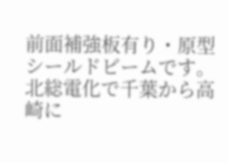前面補強板有り・原型シールドビームです。北総電化で千葉から高崎に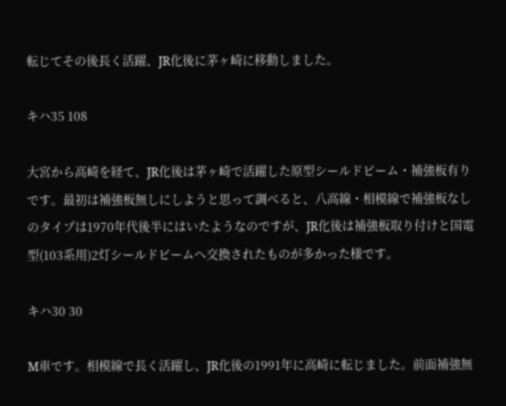転じてその後長く活躍、JR化後に茅ヶ崎に移動しました。

キハ35 108

大宮から高崎を経て、JR化後は茅ヶ崎で活躍した原型シールドビーム・補強板有りです。最初は補強板無しにしようと思って調べると、八高線・相模線で補強板なしのタイプは1970年代後半にはいたようなのですが、JR化後は補強板取り付けと国電型(103系用)2灯シールドビームへ交換されたものが多かった様です。

キハ30 30

M車です。相模線で長く活躍し、JR化後の1991年に高崎に転じました。前面補強無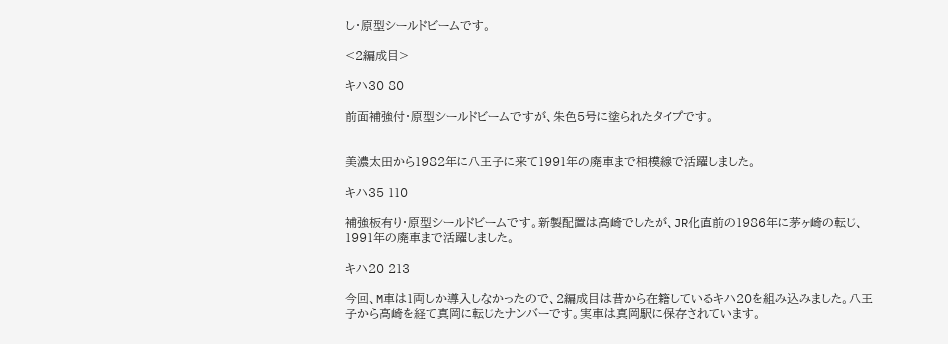し・原型シールドビームです。

<2編成目>

キハ30 80

前面補強付・原型シールドビームですが、朱色5号に塗られたタイプです。


美濃太田から1982年に八王子に来て1991年の廃車まで相模線で活躍しました。

キハ35 110

補強板有り・原型シールドビームです。新製配置は高崎でしたが、JR化直前の1986年に茅ヶ崎の転じ、1991年の廃車まで活躍しました。

キハ20 213

今回、M車は1両しか導入しなかったので、2編成目は昔から在籍しているキハ20を組み込みました。八王子から高崎を経て真岡に転じたナンバーです。実車は真岡駅に保存されています。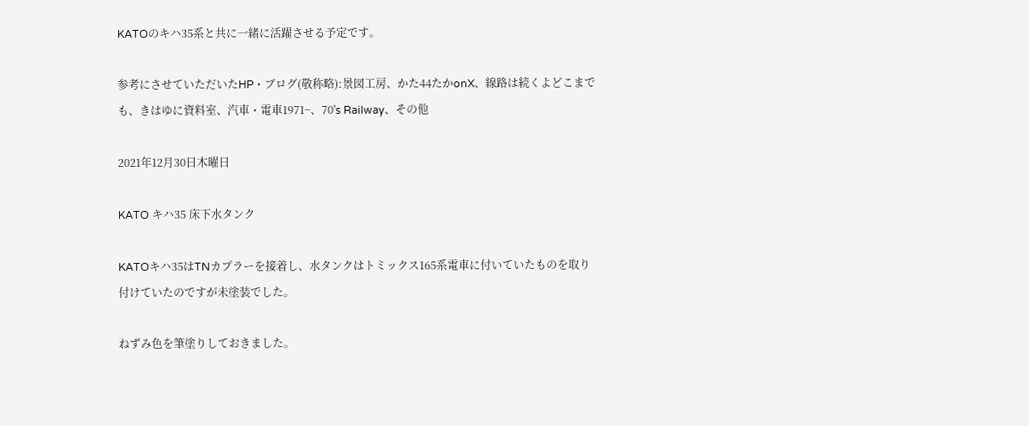KATOのキハ35系と共に一緒に活躍させる予定です。

参考にさせていただいたHP・ブログ(敬称略):景図工房、かた44たかonX、線路は続くよどこまでも、きはゆに資料室、汽車・電車1971~、70's Railway、その他

2021年12月30日木曜日

KATO キハ35 床下水タンク

KATOキハ35はTNカプラーを接着し、水タンクはトミックス165系電車に付いていたものを取り付けていたのですが未塗装でした。

ねずみ色を筆塗りしておきました。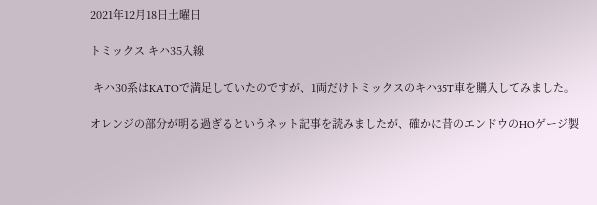2021年12月18日土曜日

トミックス キハ35入線

 キハ30系はKATOで満足していたのですが、1両だけトミックスのキハ35T車を購入してみました。

オレンジの部分が明る過ぎるというネット記事を読みましたが、確かに昔のエンドウのHOゲージ製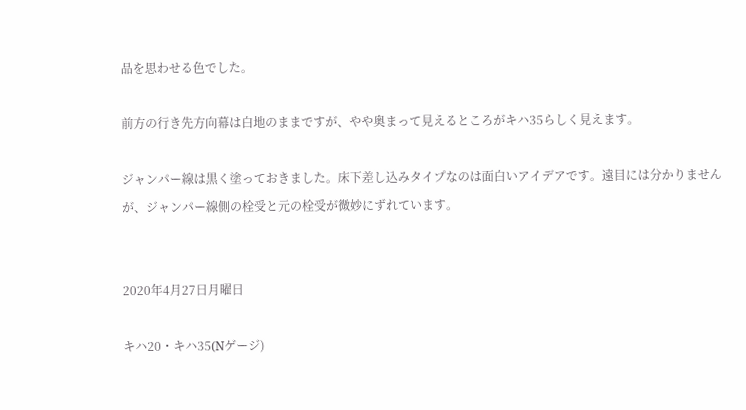品を思わせる色でした。

前方の行き先方向幕は白地のままですが、やや奥まって見えるところがキハ35らしく見えます。

ジャンパー線は黒く塗っておきました。床下差し込みタイプなのは面白いアイデアです。遠目には分かりませんが、ジャンパー線側の栓受と元の栓受が微妙にずれています。


2020年4月27日月曜日

キハ20・キハ35(Nゲージ)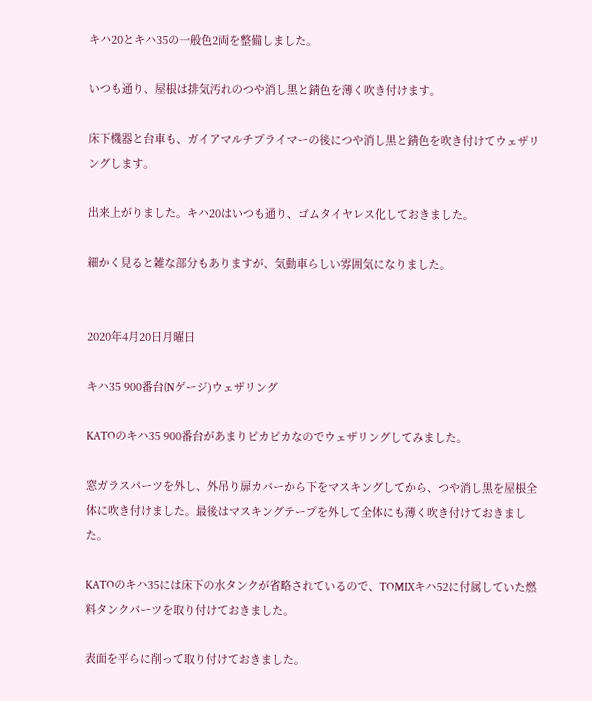キハ20とキハ35の一般色2両を整備しました。

いつも通り、屋根は排気汚れのつや消し黒と錆色を薄く吹き付けます。

床下機器と台車も、ガイアマルチプライマーの後につや消し黒と錆色を吹き付けてウェザリングします。

出来上がりました。キハ20はいつも通り、ゴムタイヤレス化しておきました。

細かく見ると雑な部分もありますが、気動車らしい雰囲気になりました。


2020年4月20日月曜日

キハ35 900番台(Nゲージ)ウェザリング

KATOのキハ35 900番台があまりピカピカなのでウェザリングしてみました。

窓ガラスパーツを外し、外吊り扉カバーから下をマスキングしてから、つや消し黒を屋根全体に吹き付けました。最後はマスキングテープを外して全体にも薄く吹き付けておきました。

KATOのキハ35には床下の水タンクが省略されているので、TOMIXキハ52に付属していた燃料タンクパーツを取り付けておきました。

表面を平らに削って取り付けておきました。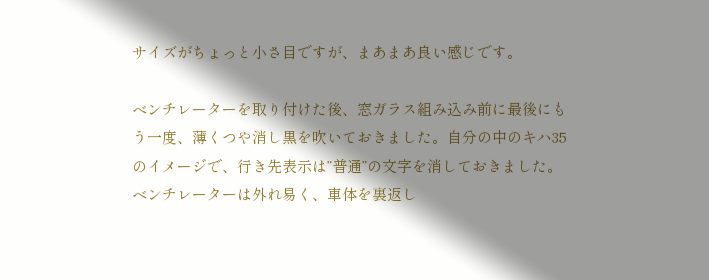サイズがちょっと小さ目ですが、まあまあ良い感じです。

ベンチレーターを取り付けた後、窓ガラス組み込み前に最後にもう一度、薄くつや消し黒を吹いておきました。自分の中のキハ35のイメージで、行き先表示は”普通”の文字を消しておきました。
ベンチレーターは外れ易く、車体を裏返し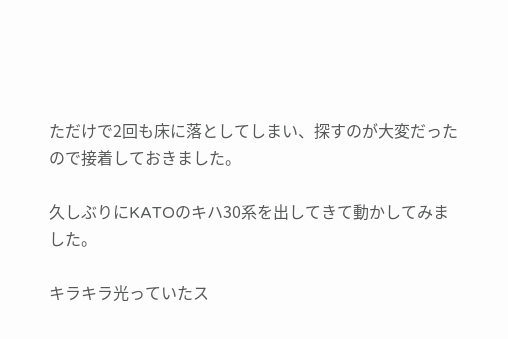ただけで2回も床に落としてしまい、探すのが大変だったので接着しておきました。

久しぶりにKATOのキハ30系を出してきて動かしてみました。

キラキラ光っていたス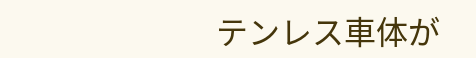テンレス車体が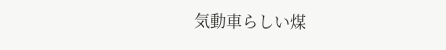気動車らしい煤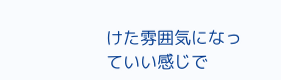けた雰囲気になっていい感じで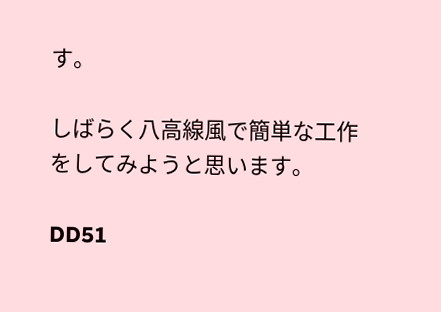す。

しばらく八高線風で簡単な工作をしてみようと思います。

DD51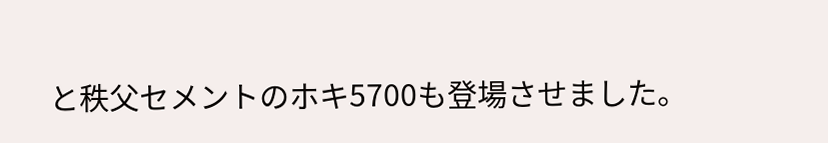と秩父セメントのホキ5700も登場させました。